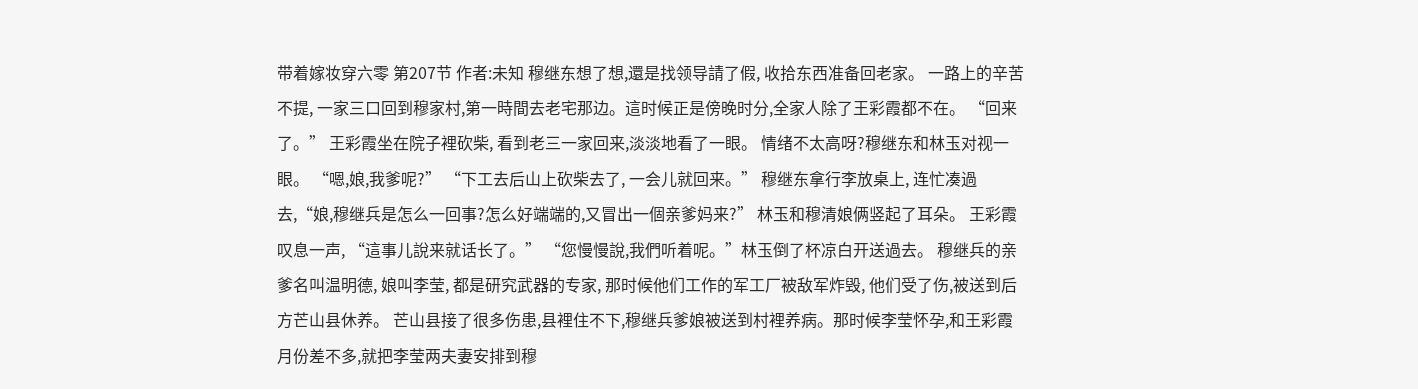带着嫁妆穿六零 第207节 作者:未知 穆继东想了想,還是找领导請了假, 收拾东西准备回老家。 一路上的辛苦不提, 一家三口回到穆家村,第一時間去老宅那边。這时候正是傍晚时分,全家人除了王彩霞都不在。 “回来了。” 王彩霞坐在院子裡砍柴, 看到老三一家回来,淡淡地看了一眼。 情绪不太高呀?穆继东和林玉对视一眼。 “嗯,娘,我爹呢?” “下工去后山上砍柴去了, 一会儿就回来。” 穆继东拿行李放桌上, 连忙凑過去,“娘,穆继兵是怎么一回事?怎么好端端的,又冒出一個亲爹妈来?” 林玉和穆清娘俩竖起了耳朵。 王彩霞叹息一声, “這事儿說来就话长了。” “您慢慢說,我們听着呢。”林玉倒了杯凉白开送過去。 穆继兵的亲爹名叫温明德, 娘叫李莹, 都是研究武器的专家, 那时候他们工作的军工厂被敌军炸毁, 他们受了伤,被送到后方芒山县休养。 芒山县接了很多伤患,县裡住不下,穆继兵爹娘被送到村裡养病。那时候李莹怀孕,和王彩霞月份差不多,就把李莹两夫妻安排到穆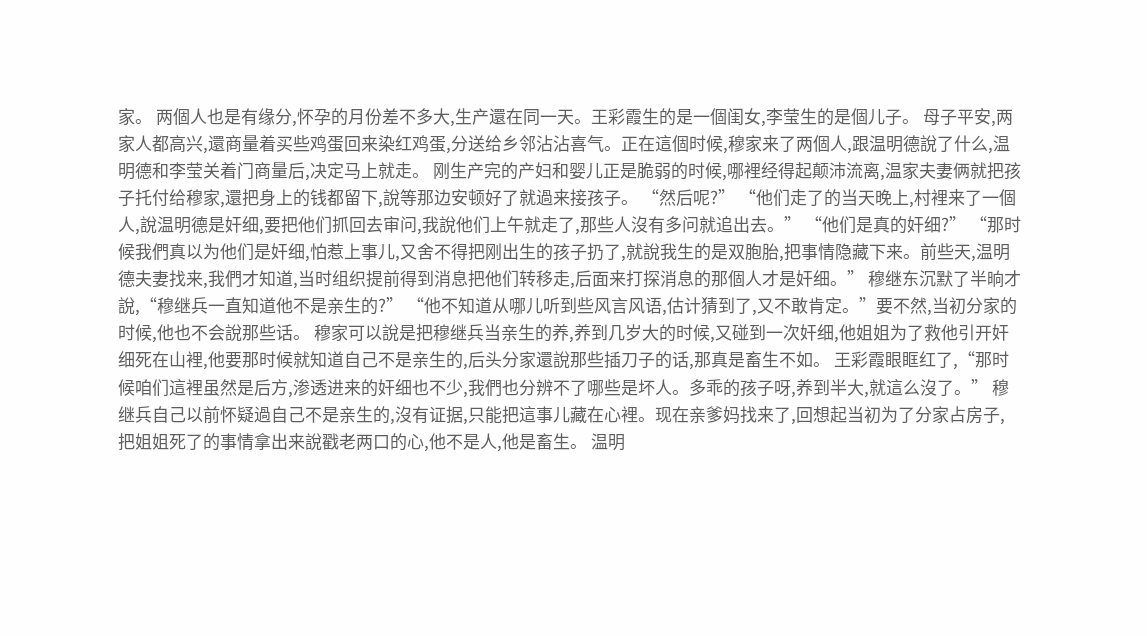家。 两個人也是有缘分,怀孕的月份差不多大,生产還在同一天。王彩霞生的是一個闺女,李莹生的是個儿子。 母子平安,两家人都高兴,還商量着买些鸡蛋回来染红鸡蛋,分送给乡邻沾沾喜气。正在這個时候,穆家来了两個人,跟温明德說了什么,温明德和李莹关着门商量后,决定马上就走。 刚生产完的产妇和婴儿正是脆弱的时候,哪裡经得起颠沛流离,温家夫妻俩就把孩子托付给穆家,還把身上的钱都留下,說等那边安顿好了就過来接孩子。 “然后呢?” “他们走了的当天晚上,村裡来了一個人,說温明德是奸细,要把他们抓回去审问,我說他们上午就走了,那些人沒有多问就追出去。” “他们是真的奸细?” “那时候我們真以为他们是奸细,怕惹上事儿,又舍不得把刚出生的孩子扔了,就說我生的是双胞胎,把事情隐藏下来。前些天,温明德夫妻找来,我們才知道,当时组织提前得到消息把他们转移走,后面来打探消息的那個人才是奸细。” 穆继东沉默了半晌才說,“穆继兵一直知道他不是亲生的?” “他不知道从哪儿听到些风言风语,估计猜到了,又不敢肯定。”要不然,当初分家的时候,他也不会說那些话。 穆家可以說是把穆继兵当亲生的养,养到几岁大的时候,又碰到一次奸细,他姐姐为了救他引开奸细死在山裡,他要那时候就知道自己不是亲生的,后头分家還說那些插刀子的话,那真是畜生不如。 王彩霞眼眶红了,“那时候咱们這裡虽然是后方,渗透进来的奸细也不少,我們也分辨不了哪些是坏人。多乖的孩子呀,养到半大,就這么沒了。” 穆继兵自己以前怀疑過自己不是亲生的,沒有证据,只能把這事儿藏在心裡。现在亲爹妈找来了,回想起当初为了分家占房子,把姐姐死了的事情拿出来說戳老两口的心,他不是人,他是畜生。 温明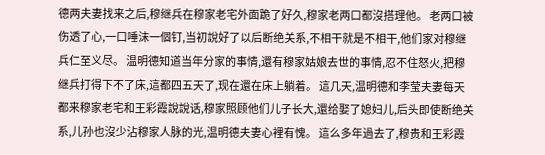德两夫妻找来之后,穆继兵在穆家老宅外面跪了好久,穆家老两口都沒搭理他。 老两口被伤透了心,一口唾沫一個钉,当初說好了以后断绝关系,不相干就是不相干,他们家对穆继兵仁至义尽。 温明德知道当年分家的事情,還有穆家姑娘去世的事情,忍不住怒火,把穆继兵打得下不了床,這都四五天了,现在還在床上躺着。 這几天,温明德和李莹夫妻每天都来穆家老宅和王彩霞說說话,穆家照顾他们儿子长大,還给娶了媳妇儿,后头即使断绝关系,儿孙也沒少沾穆家人脉的光,温明德夫妻心裡有愧。 這么多年過去了,穆贵和王彩霞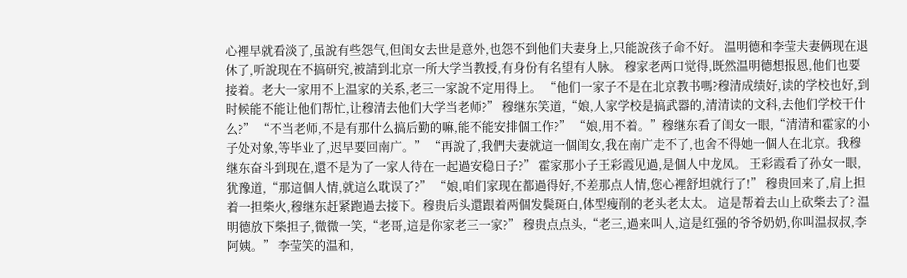心裡早就看淡了,虽說有些怨气,但闺女去世是意外,也怨不到他们夫妻身上,只能說孩子命不好。 温明德和李莹夫妻俩现在退休了,听說现在不搞研究,被請到北京一所大学当教授,有身份有名望有人脉。 穆家老两口觉得,既然温明德想报恩,他们也要接着。老大一家用不上温家的关系,老三一家說不定用得上。 “他们一家子不是在北京教书嗎?穆清成绩好,读的学校也好,到时候能不能让他们帮忙,让穆清去他们大学当老师?” 穆继东笑道,“娘,人家学校是搞武器的,清清读的文科,去他们学校干什么?” “不当老师,不是有那什么搞后勤的嘛,能不能安排個工作?” “娘,用不着。”穆继东看了闺女一眼,“清清和霍家的小子处对象,等毕业了,迟早要回南广。” “再說了,我們夫妻就這一個闺女,我在南广走不了,也舍不得她一個人在北京。我穆继东奋斗到现在,還不是为了一家人待在一起過安稳日子?” 霍家那小子王彩霞见過,是個人中龙凤。 王彩霞看了孙女一眼,犹豫道,“那這個人情,就這么耽误了?” “娘,咱们家现在都過得好,不差那点人情,您心裡舒坦就行了!” 穆贵回来了,肩上担着一担柴火,穆继东赶紧跑過去接下。穆贵后头還跟着两個发鬓斑白,体型瘦削的老头老太太。 這是帮着去山上砍柴去了? 温明德放下柴担子,微微一笑,“老哥,這是你家老三一家?” 穆贵点点头,“老三,過来叫人,這是红强的爷爷奶奶,你叫温叔叔,李阿姨。” 李莹笑的温和,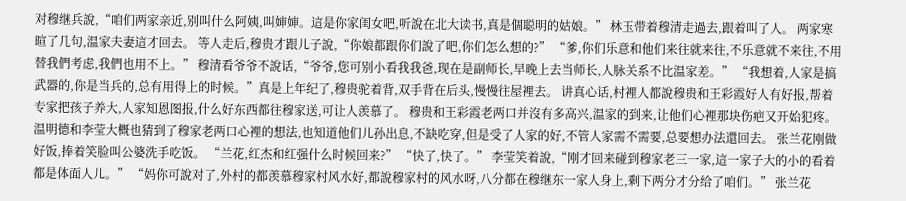对穆继兵說,“咱们两家亲近,别叫什么阿姨,叫婶婶。這是你家闺女吧,听說在北大读书,真是個聪明的姑娘。” 林玉带着穆清走過去,跟着叫了人。 两家寒暄了几句,温家夫妻這才回去。 等人走后,穆贵才跟儿子說,“你娘都跟你们說了吧,你们怎么想的?” “爹,你们乐意和他们来往就来往,不乐意就不来往,不用替我們考虑,我們也用不上。” 穆清看爷爷不說话,“爷爷,您可别小看我我爸,现在是副师长,早晚上去当师长,人脉关系不比温家差。” “我想着,人家是搞武器的,你是当兵的,总有用得上的时候。”真是上年纪了,穆贵驼着背,双手背在后头,慢慢往屋裡去。 讲真心话,村裡人都說穆贵和王彩霞好人有好报,帮着专家把孩子养大,人家知恩图报,什么好东西都往穆家送,可让人羡慕了。 穆贵和王彩霞老两口并沒有多高兴,温家的到来,让他们心裡那块伤疤又开始犯疼。 温明德和李莹大概也猜到了穆家老两口心裡的想法,也知道他们儿孙出息,不缺吃穿,但是受了人家的好,不管人家需不需要,总要想办法還回去。 张兰花刚做好饭,捧着笑脸叫公婆洗手吃饭。 “兰花,红杰和红强什么时候回来?” “快了,快了。” 李莹笑着說,“刚才回来碰到穆家老三一家,這一家子大的小的看着都是体面人儿。” “妈你可說对了,外村的都羡慕穆家村风水好,都說穆家村的风水呀,八分都在穆继东一家人身上,剩下两分才分给了咱们。” 张兰花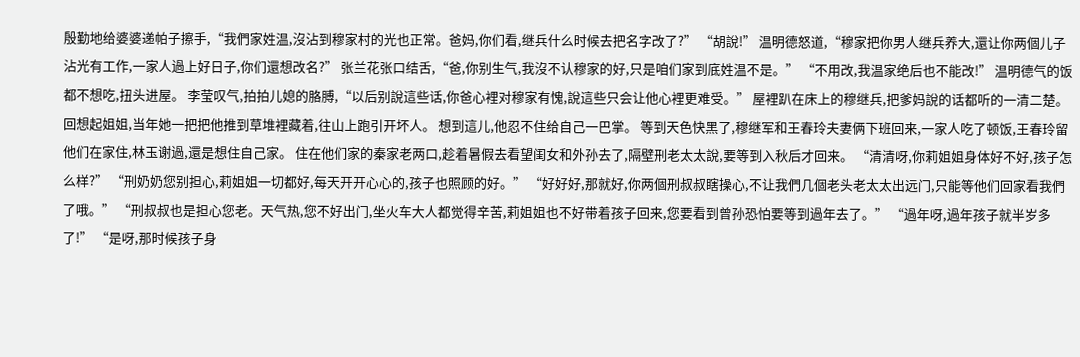殷勤地给婆婆递帕子擦手,“我們家姓温,沒沾到穆家村的光也正常。爸妈,你们看,继兵什么时候去把名字改了?” “胡說!” 温明德怒道,“穆家把你男人继兵养大,還让你两個儿子沾光有工作,一家人過上好日子,你们還想改名?” 张兰花张口结舌,“爸,你别生气,我沒不认穆家的好,只是咱们家到底姓温不是。” “不用改,我温家绝后也不能改!” 温明德气的饭都不想吃,扭头进屋。 李莹叹气,拍拍儿媳的胳膊,“以后别說這些话,你爸心裡对穆家有愧,說這些只会让他心裡更难受。” 屋裡趴在床上的穆继兵,把爹妈說的话都听的一清二楚。回想起姐姐,当年她一把把他推到草堆裡藏着,往山上跑引开坏人。 想到這儿,他忍不住给自己一巴掌。 等到天色快黑了,穆继军和王春玲夫妻俩下班回来,一家人吃了顿饭,王春玲留他们在家住,林玉谢過,還是想住自己家。 住在他们家的秦家老两口,趁着暑假去看望闺女和外孙去了,隔壁刑老太太說,要等到入秋后才回来。 “清清呀,你莉姐姐身体好不好,孩子怎么样?” “刑奶奶您别担心,莉姐姐一切都好,每天开开心心的,孩子也照顾的好。” “好好好,那就好,你两個刑叔叔瞎操心,不让我們几個老头老太太出远门,只能等他们回家看我們了哦。” “刑叔叔也是担心您老。天气热,您不好出门,坐火车大人都觉得辛苦,莉姐姐也不好带着孩子回来,您要看到曾孙恐怕要等到過年去了。” “過年呀,過年孩子就半岁多了!” “是呀,那时候孩子身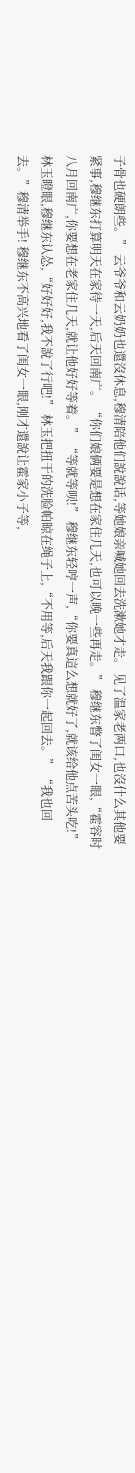子骨也硬朗些。” 云爷爷和云奶奶也還沒休息,穆清陪他们說說话,等她娘亲喊她回去洗漱她才走。 见了温家老两口,也沒什么其他要紧事,穆继东打算明天在家待一天,后天回南广。 “你们娘俩要是想在家住几天,也可以晚一些再走。” 穆继东瞥了闺女一眼,“霍容时八月回南广,你要想在老家住几天,就让他好好等着。” “等就等呗!” 穆继东轻哼一声,“你要真這么想就好了,就该给他点苦头吃!” 林玉瞪眼,穆继东认怂,“好好好,我不說了行吧!” 林玉把扭干的洗脸帕晾在绳子上,“不用等,后天我跟你一起回去。” “我也回去。”穆清举手! 穆继东不高兴地看了闺女一眼,刚才還說让霍家小子等,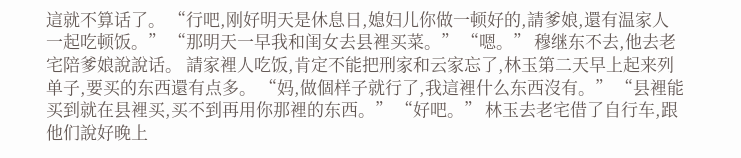這就不算话了。 “行吧,刚好明天是休息日,媳妇儿你做一顿好的,請爹娘,還有温家人一起吃顿饭。” “那明天一早我和闺女去县裡买菜。” “嗯。” 穆继东不去,他去老宅陪爹娘說說话。 請家裡人吃饭,肯定不能把刑家和云家忘了,林玉第二天早上起来列单子,要买的东西還有点多。 “妈,做個样子就行了,我這裡什么东西沒有。” “县裡能买到就在县裡买,买不到再用你那裡的东西。” “好吧。” 林玉去老宅借了自行车,跟他们說好晚上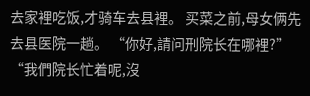去家裡吃饭,才骑车去县裡。 买菜之前,母女俩先去县医院一趟。 “你好,請问刑院长在哪裡?” “我們院长忙着呢,沒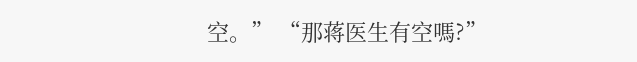空。” “那蒋医生有空嗎?”